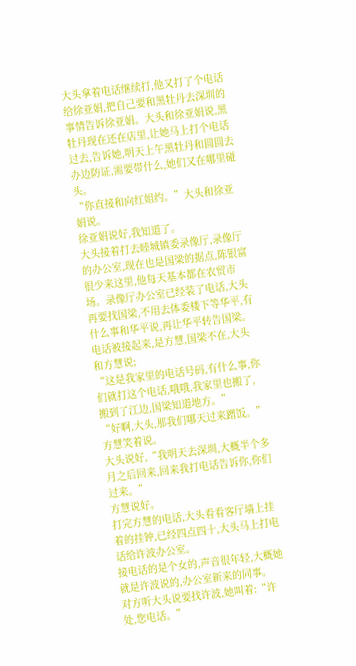大头拿着电话继续打,他又打了个电话给徐亚娟,把自己要和黑牡丹去深圳的事情告诉徐亚娟。大头和徐亚娟说,黑牡丹现在还在店里,让她马上打个电话过去,告诉她,明天上午黑牡丹和圆圆去办边防证,需要带什么,她们又在哪里碰头。
“你直接和向红姐约。”大头和徐亚娟说。
徐亚娟说好,我知道了。
大头接着打去睦城镇委录像厅,录像厅的办公室,现在也是国梁的据点,陈银富很少来这里,他每天基本都在农贸市场。录像厅办公室已经装了电话,大头再要找国梁,不用去体委楼下等华平,有什么事和华平说,再让华平转告国梁。
电话被接起来,是方慧,国梁不在,大头和方慧说;
“这是我家里的电话号码,有什么事,你们就打这个电话,哦哦,我家里也搬了,搬到了江边,国梁知道地方。”
“好啊,大头,那我们哪天过来蹭饭。”方慧笑着说。
大头说好,“我明天去深圳,大概半个多月之后回来,回来我打电话告诉你,你们过来。”
方慧说好。
打完方慧的电话,大头看看客厅墙上挂着的挂钟,已经四点四十,大头马上打电话给许波办公室。
接电话的是个女的,声音很年轻,大概她就是许波说的,办公室新来的同事。
对方听大头说要找许波,她叫着:“许处,您电话。”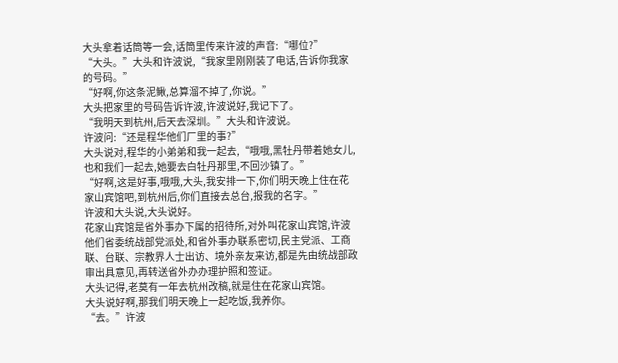大头拿着话筒等一会,话筒里传来许波的声音:“哪位?”
“大头。”大头和许波说,“我家里刚刚装了电话,告诉你我家的号码。”
“好啊,你这条泥鳅,总算溜不掉了,你说。”
大头把家里的号码告诉许波,许波说好,我记下了。
“我明天到杭州,后天去深圳。”大头和许波说。
许波问:“还是程华他们厂里的事?”
大头说对,程华的小弟弟和我一起去,“哦哦,黑牡丹带着她女儿,也和我们一起去,她要去白牡丹那里,不回沙镇了。”
“好啊,这是好事,哦哦,大头,我安排一下,你们明天晚上住在花家山宾馆吧,到杭州后,你们直接去总台,报我的名字。”
许波和大头说,大头说好。
花家山宾馆是省外事办下属的招待所,对外叫花家山宾馆,许波他们省委统战部党派处,和省外事办联系密切,民主党派、工商联、台联、宗教界人士出访、境外亲友来访,都是先由统战部政审出具意见,再转送省外办办理护照和签证。
大头记得,老莫有一年去杭州改稿,就是住在花家山宾馆。
大头说好啊,那我们明天晚上一起吃饭,我养你。
“去。”许波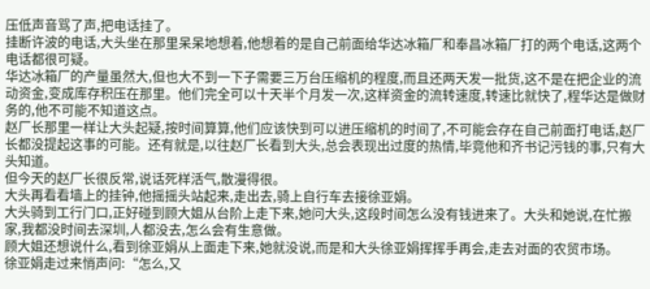压低声音骂了声,把电话挂了。
挂断许波的电话,大头坐在那里呆呆地想着,他想着的是自己前面给华达冰箱厂和奉昌冰箱厂打的两个电话,这两个电话都很可疑。
华达冰箱厂的产量虽然大,但也大不到一下子需要三万台压缩机的程度,而且还两天发一批货,这不是在把企业的流动资金,变成库存积压在那里。他们完全可以十天半个月发一次,这样资金的流转速度,转速比就快了,程华达是做财务的,他不可能不知道这点。
赵厂长那里一样让大头起疑,按时间算算,他们应该快到可以进压缩机的时间了,不可能会存在自己前面打电话,赵厂长都没提起这事的可能。还有就是,以往赵厂长看到大头,总会表现出过度的热情,毕竟他和齐书记污钱的事,只有大头知道。
但今天的赵厂长很反常,说话死样活气,散漫得很。
大头再看看墙上的挂钟,他摇摇头站起来,走出去,骑上自行车去接徐亚娟。
大头骑到工行门口,正好碰到顾大姐从台阶上走下来,她问大头,这段时间怎么没有钱进来了。大头和她说,在忙搬家,我都没时间去深圳,人都没去,怎么会有生意做。
顾大姐还想说什么,看到徐亚娟从上面走下来,她就没说,而是和大头徐亚娟挥挥手再会,走去对面的农贸市场。
徐亚娟走过来悄声问:“怎么,又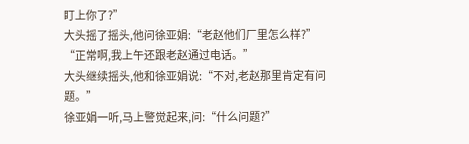盯上你了?”
大头摇了摇头,他问徐亚娟:“老赵他们厂里怎么样?”
“正常啊,我上午还跟老赵通过电话。”
大头继续摇头,他和徐亚娟说:“不对,老赵那里肯定有问题。”
徐亚娟一听,马上警觉起来,问:“什么问题?”